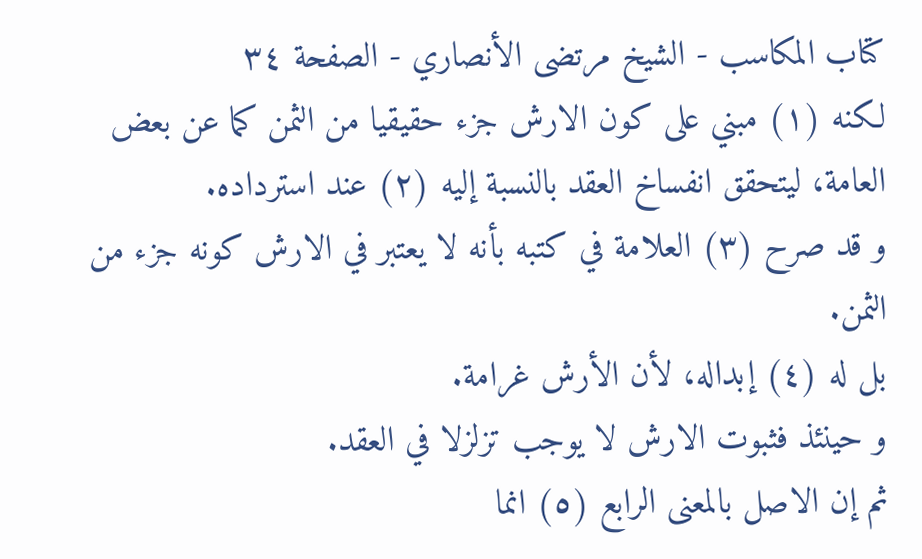كتاب المكاسب - الشيخ مرتضى الأنصاري - الصفحة ٣٤
لكنه (١) مبني على كون الارش جزء حقيقيا من الثمن كما عن بعض العامة، ليتحقق انفساخ العقد بالنسبة إليه (٢) عند استرداده.
و قد صرح (٣) العلامة في كتبه بأنه لا يعتبر في الارش كونه جزء من الثمن.
بل له (٤) إبداله، لأن الأرش غرامة.
و حينئذ فثبوت الارش لا يوجب تزلزلا في العقد.
ثم إن الاصل بالمعنى الرابع (٥) انما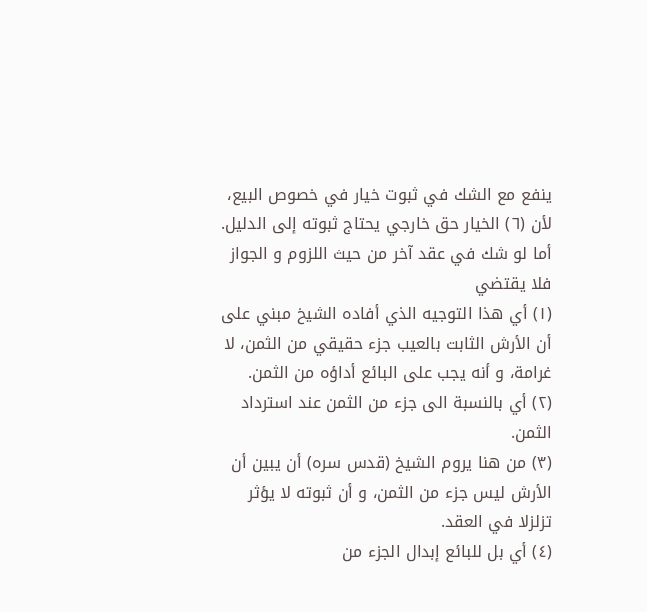ينفع مع الشك في ثبوت خيار في خصوص البيع، لأن (٦) الخيار حق خارجي يحتاج ثبوته إلى الدليل.
أما لو شك في عقد آخر من حيث اللزوم و الجواز فلا يقتضي
(١) أي هذا التوجيه الذي أفاده الشيخ مبني على أن الأرش الثابت بالعيب جزء حقيقي من الثمن، لا غرامة، و أنه يجب على البائع أداؤه من الثمن.
(٢) أي بالنسبة الى جزء من الثمن عند استرداد الثمن.
(٣) من هنا يروم الشيخ (قدس سره) أن يبين أن الأرش ليس جزء من الثمن، و أن ثبوته لا يؤثر تزلزلا في العقد.
(٤) أي بل للبائع إبدال الجزء من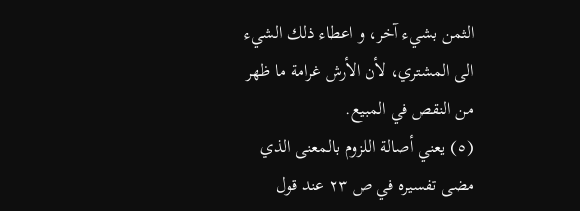الثمن بشيء آخر، و اعطاء ذلك الشيء الى المشتري، لأن الأرش غرامة ما ظهر من النقص في المبيع.
(٥) يعني أصالة اللزوم بالمعنى الذي مضى تفسيره في ص ٢٣ عند قول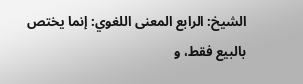الشيخ: الرابع المعنى اللغوي: إنما يختص بالبيع فقط، و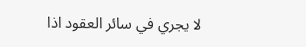لا يجري في سائر العقود اذا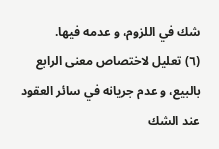شك في اللزوم، و عدمه فيها.
(٦) تعليل لاختصاص معنى الرابع بالبيع، و عدم جريانه في سائر العقود عند الشك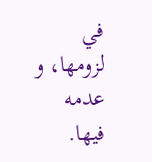في لزومها، و عدمه فيها.